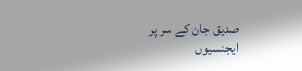صديق جان کے سر پر ایجنسیوں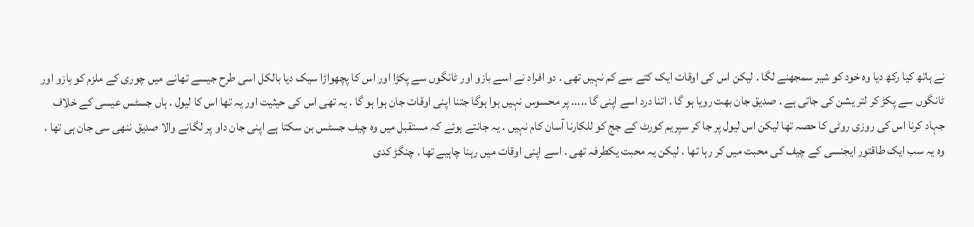نے ہاتھ کیا رکھ دیا وہ خود کو شیر سمجھنے لگا . لیکن اس کی اوقات ایک کتے سے کم نہیں تھی . دو افراد نے اسے بازو اور ٹانگوں سے پکڑا اور اس کا پچھواڑا سیک دیا بالکل اسی طرح جیسے تھانے میں چوری کے ملزم کو بازو اور ٹانگوں سے پکڑ کر لتر یشن کی جاتی ہے . صديق جان بهت رویا ہو گا . اتنا درد اسے اپنی گا ..... پر محسوس نہیں ہوا ہوگا جتنا اپنی اوقات جان ہوا ہو گا . یہ تھی اس کی حیثیت اور یہ تھا اس کا لیول . ہاں جسٹس عیسی کے خلاف جہاد کرنا اس کی روزی روٹی کا حصہ تھا لیکن اس لیول پر جا کر سپریم کورٹ کے جج کو للکارنا آسان کام نہیں . یہ جانتے ہوئے کہ مستقبل میں وہ چیف جسٹس بن سکتا ہے اپنی جان داو پر لگانے والا صدیق ننھی سی جان ہی تھا . وہ یہ سب ایک طاقتور ایجنسی کے چیف کی محبت میں کر رہا تھا . لیکن یہ محبت یکطرفہ تھی . اسے اپنی اوقات میں رہنا چاہیے تھا . چنگڑ کدی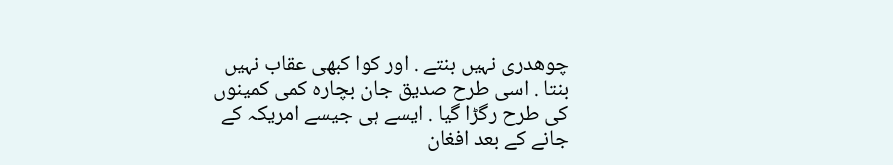چوهدری نہیں بنتے . اور کوا کبھی عقاب نہیں بنتا . اسی طرح صدیق جان بچاره کمی کمینوں کی طرح رگڑا گیا . ایسے ہی جیسے امریکہ کے جانے کے بعد افغان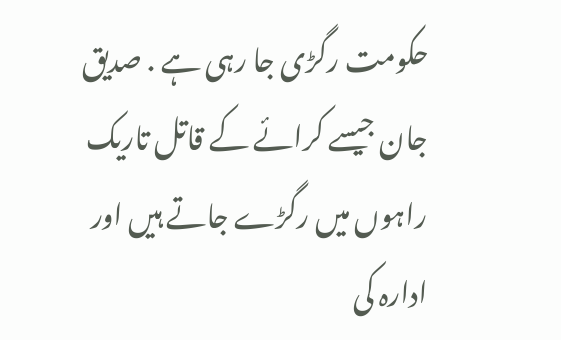حکومت رگڑی جا رہی ہے . صديق جان جیسے کرائے کے قاتل تاریک راہوں میں رگڑے جاتے ہیں اور ادارہ کی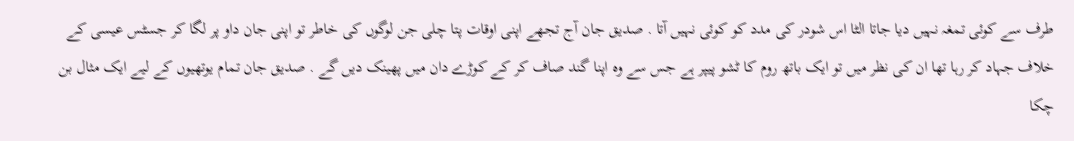طرف سے کوئی تمغہ نہیں دیا جاتا الٹا اس شودر کی مدد کو کوئی نہیں آتا . صدیق جان آج تجھے اپنی اوقات پتا چلی جن لوگوں کی خاطر تو اپنی جان داو پر لگا کر جسٹس عيسى کے خلاف جہاد کر رہا تھا ان کی نظر میں تو ایک باتھ روم کا ٹشو پیپر ہے جس سے وہ اپنا گند صاف کر کے کوڑے دان میں پھینک دیں گے . صديق جان تمام یوتھیوں کے لیے ایک مثال بن چکا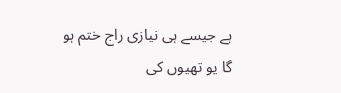ہے جیسے ہی نیازی راج ختم ہو گا یو تھیوں کی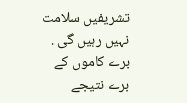تشريفيں سلامت نہیں رہیں گی . برے کاموں کے برے نتیجے